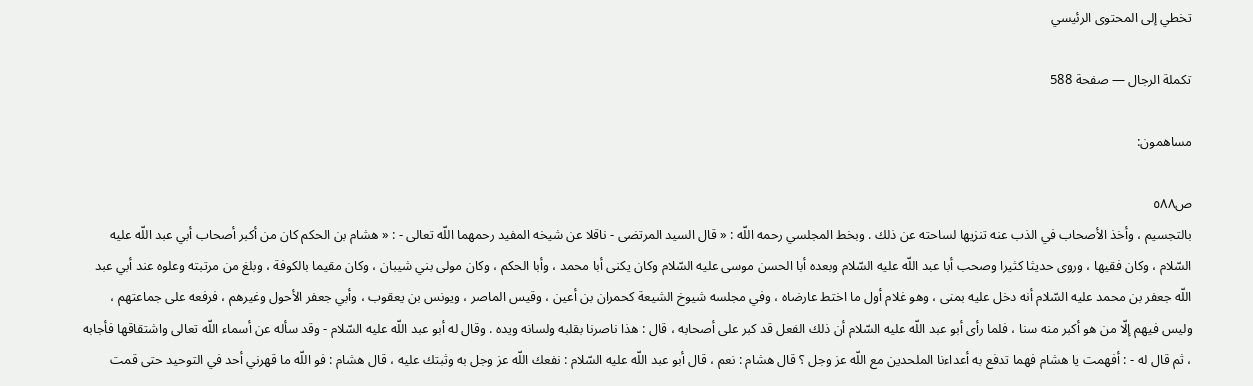تخطي إلى المحتوى الرئيسي

تكملة الرجال — صفحة 588

مساهمون:

ص٥٨٨
بالتجسيم ، وأخذ الأصحاب في الذب عنه تنزيها لساحته عن ذلك . وبخط المجلسي رحمه اللّه : « قال السيد المرتضى - ناقلا عن شيخه المفيد رحمهما اللّه تعالى - : « هشام بن الحكم كان من أكبر أصحاب أبي عبد اللّه عليه السّلام ، وكان فقيها ، وروى حديثا كثيرا وصحب أبا عبد اللّه عليه السّلام وبعده أبا الحسن موسى عليه السّلام وكان يكنى أبا محمد ، وأبا الحكم ، وكان مولى بني شيبان ، وكان مقيما بالكوفة ، وبلغ من مرتبته وعلوه عند أبي عبد اللّه جعفر بن محمد عليه السّلام أنه دخل عليه بمنى ، وهو غلام أول ما اختط عارضاه ، وفي مجلسه شيوخ الشيعة كحمران بن أعين ، وقيس الماصر ، ويونس بن يعقوب ، وأبي جعفر الأحول وغيرهم ، فرفعه على جماعتهم ، وليس فيهم إلّا من هو أكبر منه سنا ، فلما رأى أبو عبد اللّه عليه السّلام أن ذلك الفعل قد كبر على أصحابه ، قال : هذا ناصرنا بقلبه ولسانه ويده . وقال له أبو عبد اللّه عليه السّلام - وقد سأله عن أسماء اللّه تعالى واشتقاقها فأجابه ، ثم قال له - : أفهمت يا هشام فهما تدفع به أعداءنا الملحدين مع اللّه عز وجل ؟ قال هشام : نعم ، قال أبو عبد اللّه عليه السّلام : نفعك اللّه عز وجل به وثبتك عليه ، قال هشام : فو اللّه ما قهرني أحد في التوحيد حتى قمت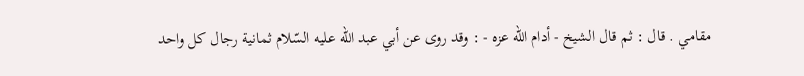مقامي . قال : ثم قال الشيخ - أدام اللّه عزه - : وقد روى عن أبي عبد اللّه عليه السّلام ثمانية رجال كل واحد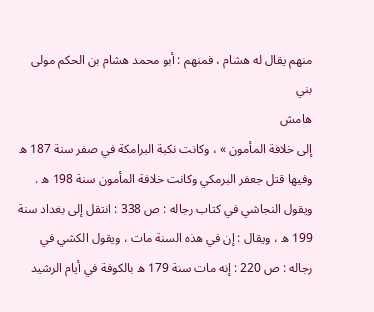منهم يقال له هشام ، فمنهم : أبو محمد هشام بن الحكم مولى بني
هامش
إلى خلافة المأمون » ، وكانت نكبة البرامكة في صفر سنة 187 ه وفيها قتل جعفر البرمكي وكانت خلافة المأمون سنة 198 ه . ويقول النجاشي في كتاب رجاله : ص 338 : انتقل إلى بغداد سنة 199 ه ، ويقال : إن في هذه السنة مات ، ويقول الكشي في رجاله : ص 220 : إنه مات سنة 179 ه بالكوفة في أيام الرشيد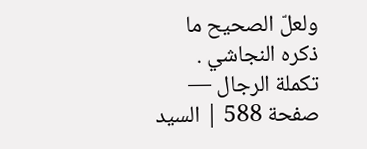ولعلّ الصحيح ما ذكره النجاشي .
تكملة الرجال — صفحة 588 | السيد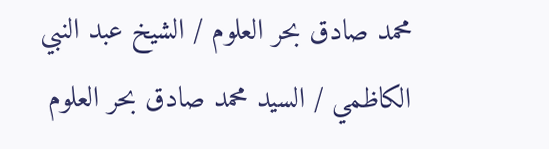محمد صادق بحر العلوم / الشيخ عبد النبي الكاظمي / السيد محمد صادق بحر العلوم